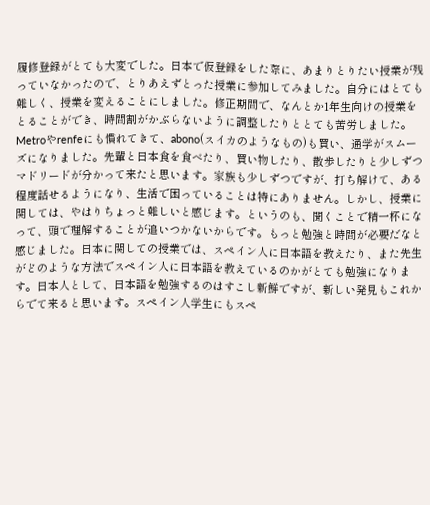履修登録がとても大変でした。日本で仮登録をした際に、あまりとりたい授業が残っていなかったので、とりあえずとった授業に参加してみました。自分にはとても難しく、授業を変えることにしました。修正期間で、なんとか1年生向けの授業をとることができ、時間割がかぶらないように調整したりととても苦労しました。Metroやrenfeにも慣れてきて、abono(スイカのようなもの)も買い、通学がスムーズになりました。先輩と日本食を食べたり、買い物したり、散歩したりと少しずつマドリードが分かって来たと思います。家族も少しずつですが、打ち解けて、ある程度話せるようになり、生活で困っていることは特にありません。しかし、授業に関しては、やはりちょっと難しいと感じます。というのも、聞くことで精一杯になって、頭で理解することが追いつかないからです。もっと勉強と時間が必要だなと感じました。日本に関しての授業では、スペイン人に日本語を教えたり、また先生がどのような方法でスペイン人に日本語を教えているのかがとても勉強になります。日本人として、日本語を勉強するのはすこし新鮮ですが、新しい発見もこれからでて来ると思います。スペイン人学生にもスペ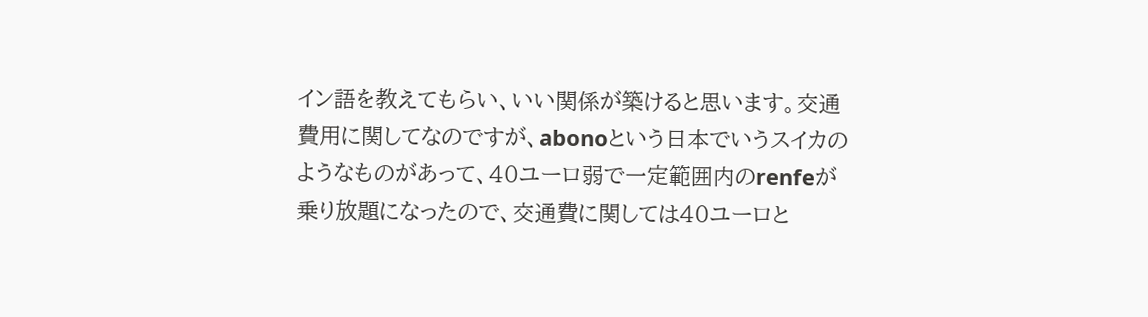イン語を教えてもらい、いい関係が築けると思います。交通費用に関してなのですが、abonoという日本でいうスイカのようなものがあって、40ユーロ弱で一定範囲内のrenfeが乗り放題になったので、交通費に関しては40ユーロと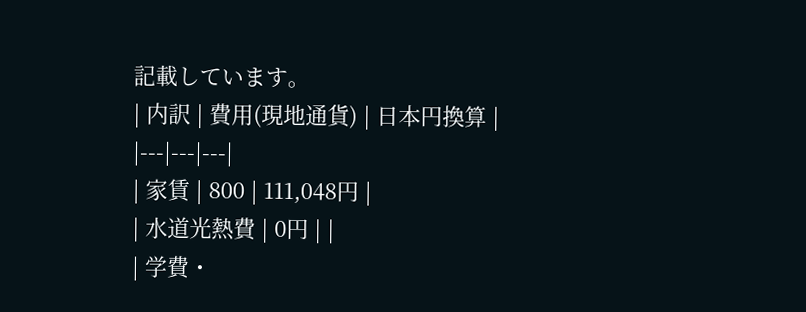記載しています。
| 内訳 | 費用(現地通貨) | 日本円換算 |
|---|---|---|
| 家賃 | 800 | 111,048円 |
| 水道光熱費 | 0円 | |
| 学費・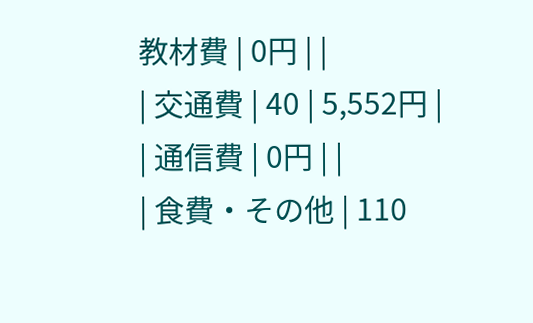教材費 | 0円 | |
| 交通費 | 40 | 5,552円 |
| 通信費 | 0円 | |
| 食費・その他 | 110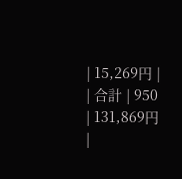| 15,269円 |
| 合計 | 950 | 131,869円 |